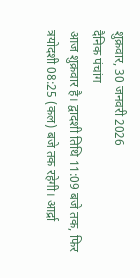शुक्रवार, 30 जनवरी 2026
दैनिक पंचांग
आज शुक्रवार है। द्वादशी तिथि 11:09 बजे तक, फिर त्रयोदशी 08:25 (कल) बजे तक रहेगी। आर्द्रा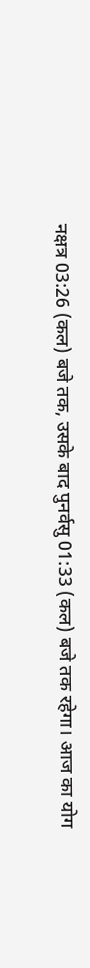नक्षत्र 03:26 (कल) बजे तक, उसके बाद पुनर्वसु 01:33 (कल) बजे तक रहेगा। आज का योग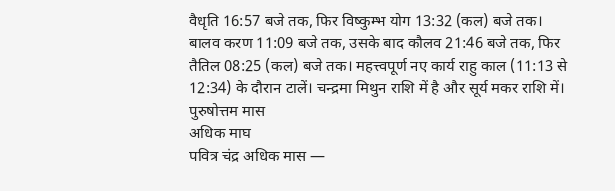वैधृति 16:57 बजे तक, फिर विष्कुम्भ योग 13:32 (कल) बजे तक। बालव करण 11:09 बजे तक, उसके बाद कौलव 21:46 बजे तक, फिर तैतिल 08:25 (कल) बजे तक। महत्त्वपूर्ण नए कार्य राहु काल (11:13 से 12:34) के दौरान टालें। चन्द्रमा मिथुन राशि में है और सूर्य मकर राशि में।
पुरुषोत्तम मास
अधिक माघ
पवित्र चंद्र अधिक मास —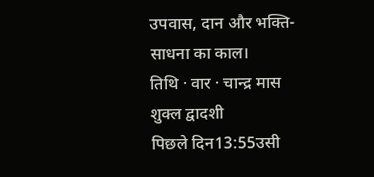उपवास, दान और भक्ति-साधना का काल।
तिथि · वार · चान्द्र मास
शुक्ल द्वादशी
पिछले दिन13:55उसी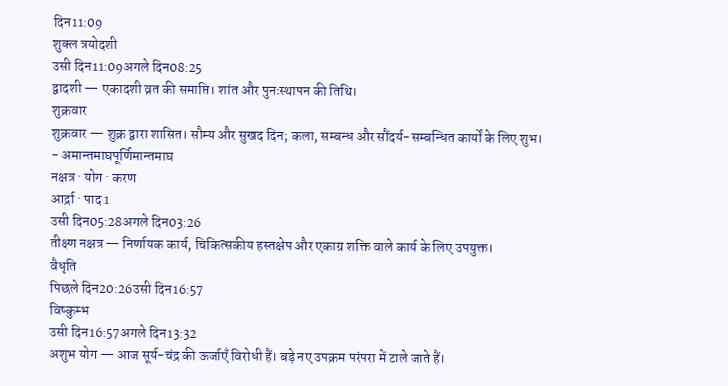दिन11:09
शुक्ल त्रयोदशी
उसी दिन11:09अगले दिन08:25
द्वादशी — एकादशी व्रत की समाप्ति। शांत और पुनःस्थापन की तिथि।
शुक्रवार
शुक्रवार — शुक्र द्वारा शासित। सौम्य और सुखद दिन; कला, सम्बन्ध और सौंदर्य-सम्बन्धित कार्यों के लिए शुभ।
- अमान्तमाघपूर्णिमान्तमाघ
नक्षत्र · योग · करण
आर्द्रा · पाद 1
उसी दिन05:28अगले दिन03:26
तीक्ष्ण नक्षत्र — निर्णायक कार्य, चिकित्सकीय हस्तक्षेप और एकाग्र शक्ति वाले कार्य के लिए उपयुक्त।
वैधृति
पिछले दिन20:26उसी दिन16:57
विष्कुम्भ
उसी दिन16:57अगले दिन13:32
अशुभ योग — आज सूर्य-चंद्र की ऊर्जाएँ विरोधी हैं। बड़े नए उपक्रम परंपरा में टाले जाते हैं।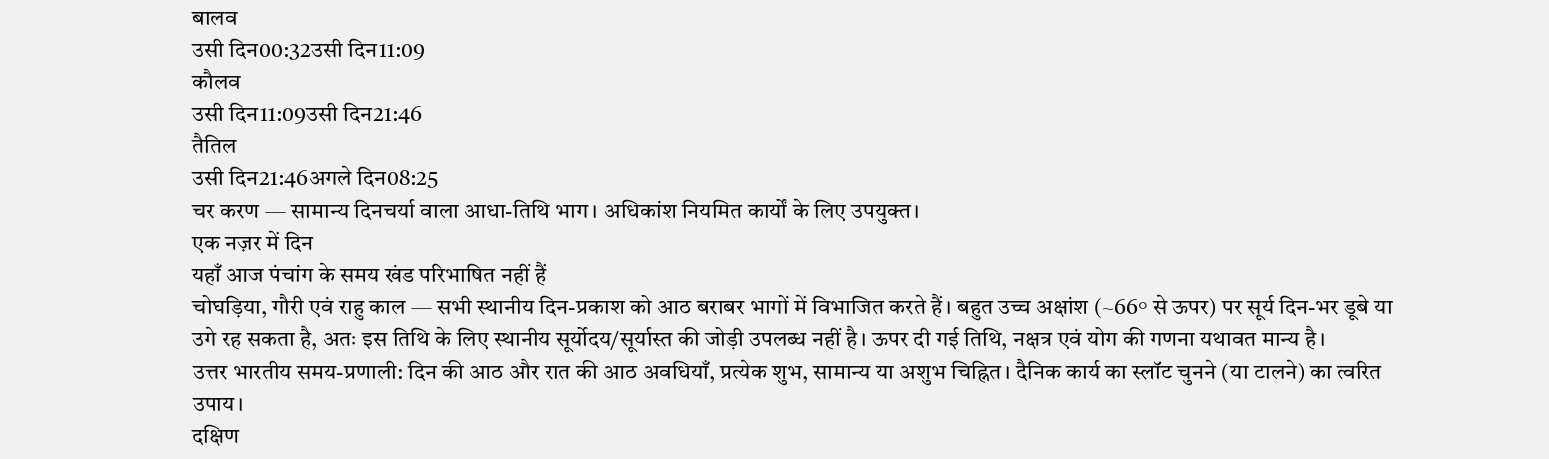बालव
उसी दिन00:32उसी दिन11:09
कौलव
उसी दिन11:09उसी दिन21:46
तैतिल
उसी दिन21:46अगले दिन08:25
चर करण — सामान्य दिनचर्या वाला आधा-तिथि भाग। अधिकांश नियमित कार्यों के लिए उपयुक्त।
एक नज़र में दिन
यहाँ आज पंचांग के समय खंड परिभाषित नहीं हैं
चोघड़िया, गौरी एवं राहु काल — सभी स्थानीय दिन-प्रकाश को आठ बराबर भागों में विभाजित करते हैं। बहुत उच्च अक्षांश (~66° से ऊपर) पर सूर्य दिन-भर डूबे या उगे रह सकता है, अतः इस तिथि के लिए स्थानीय सूर्योदय/सूर्यास्त की जोड़ी उपलब्ध नहीं है। ऊपर दी गई तिथि, नक्षत्र एवं योग की गणना यथावत मान्य है।
उत्तर भारतीय समय-प्रणाली: दिन की आठ और रात की आठ अवधियाँ, प्रत्येक शुभ, सामान्य या अशुभ चिह्नित। दैनिक कार्य का स्लॉट चुनने (या टालने) का त्वरित उपाय।
दक्षिण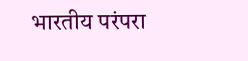भारतीय परंपरा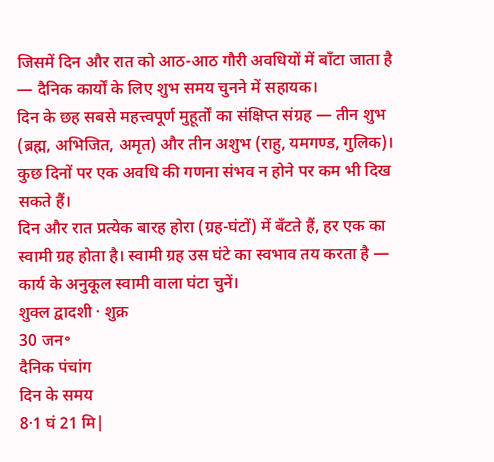जिसमें दिन और रात को आठ-आठ गौरी अवधियों में बाँटा जाता है — दैनिक कार्यों के लिए शुभ समय चुनने में सहायक।
दिन के छह सबसे महत्त्वपूर्ण मुहूर्तों का संक्षिप्त संग्रह — तीन शुभ (ब्रह्म, अभिजित, अमृत) और तीन अशुभ (राहु, यमगण्ड, गुलिक)। कुछ दिनों पर एक अवधि की गणना संभव न होने पर कम भी दिख सकते हैं।
दिन और रात प्रत्येक बारह होरा (ग्रह-घंटों) में बँटते हैं, हर एक का स्वामी ग्रह होता है। स्वामी ग्रह उस घंटे का स्वभाव तय करता है — कार्य के अनुकूल स्वामी वाला घंटा चुनें।
शुक्ल द्वादशी · शुक्र
30 जन॰
दैनिक पंचांग
दिन के समय
8·1 घं 21 मि|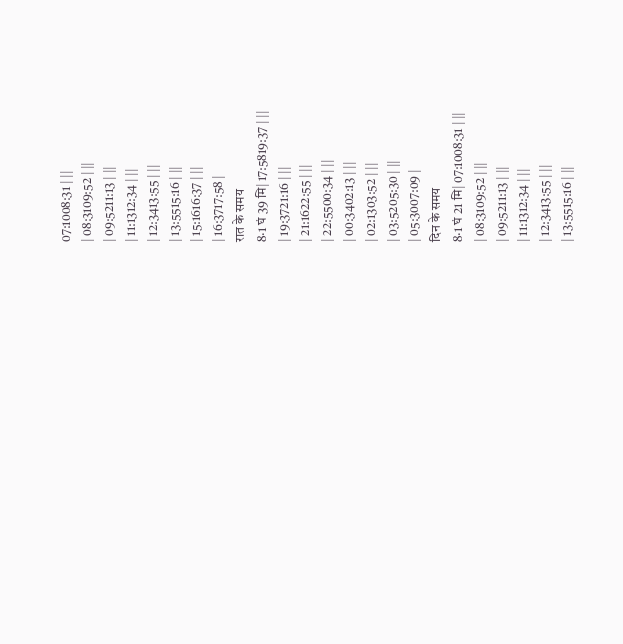07:1008:31 | ||
| 08:3109:52 | ||
| 09:5211:13 | ||
| 11:1312:34 | ||
| 12:3413:55 | ||
| 13:5515:16 | ||
| 15:1616:37 | ||
| 16:3717:58 |
रात के समय
8·1 घं 39 मि| 17:5819:37 | ||
| 19:3721:16 | ||
| 21:1622:55 | ||
| 22:5500:34 | ||
| 00:3402:13 | ||
| 02:1303:52 | ||
| 03:5205:30 | ||
| 05:3007:09 |
दिन के समय
8·1 घं 21 मि| 07:1008:31 | ||
| 08:3109:52 | ||
| 09:5211:13 | ||
| 11:1312:34 | ||
| 12:3413:55 | ||
| 13:5515:16 | ||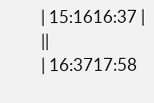| 15:1616:37 | ||
| 16:3717:58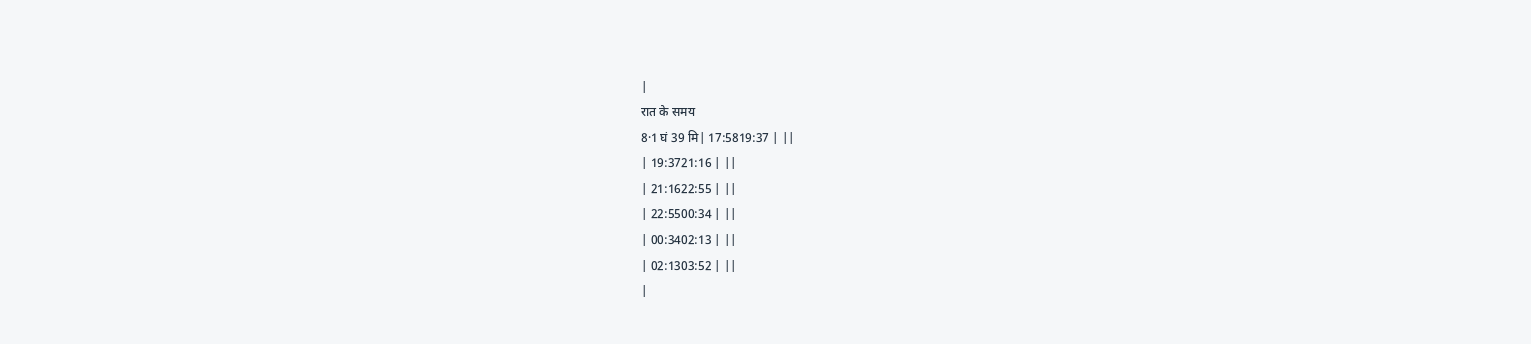|
रात के समय
8·1 घं 39 मि| 17:5819:37 | ||
| 19:3721:16 | ||
| 21:1622:55 | ||
| 22:5500:34 | ||
| 00:3402:13 | ||
| 02:1303:52 | ||
|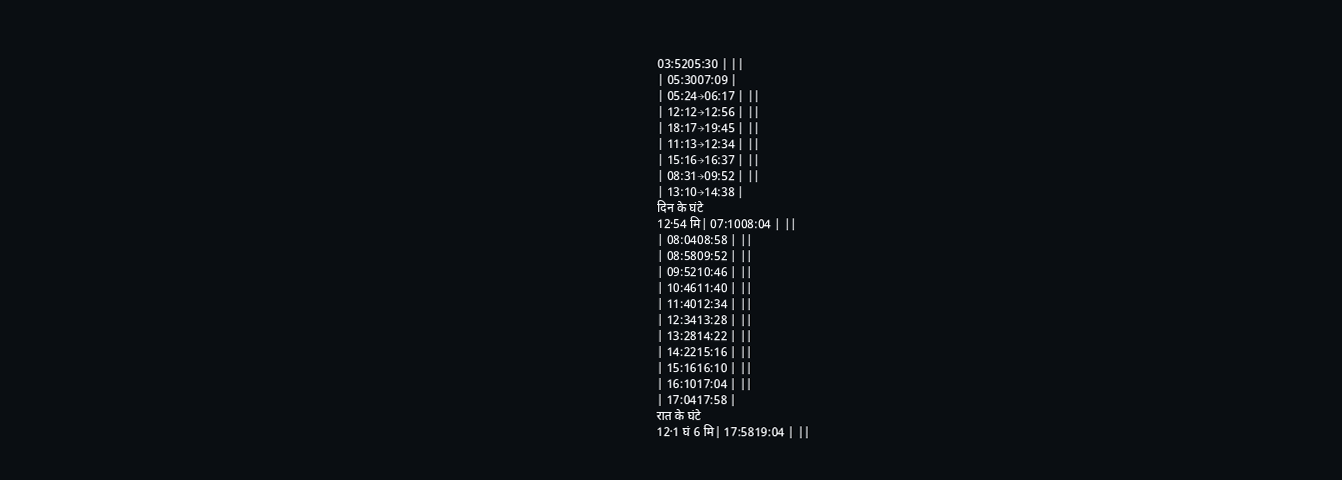03:5205:30 | ||
| 05:3007:09 |
| 05:24→06:17 | ||
| 12:12→12:56 | ||
| 18:17→19:45 | ||
| 11:13→12:34 | ||
| 15:16→16:37 | ||
| 08:31→09:52 | ||
| 13:10→14:38 |
दिन के घंटे
12·54 मि| 07:1008:04 | ||
| 08:0408:58 | ||
| 08:5809:52 | ||
| 09:5210:46 | ||
| 10:4611:40 | ||
| 11:4012:34 | ||
| 12:3413:28 | ||
| 13:2814:22 | ||
| 14:2215:16 | ||
| 15:1616:10 | ||
| 16:1017:04 | ||
| 17:0417:58 |
रात के घंटे
12·1 घं 6 मि| 17:5819:04 | ||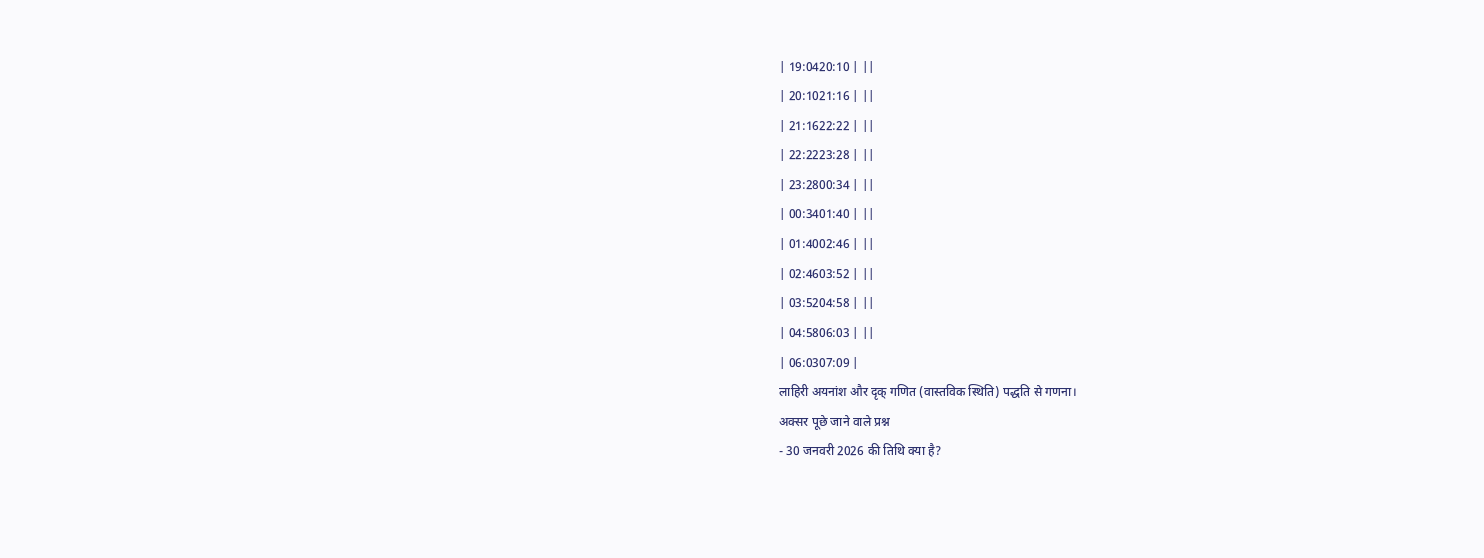| 19:0420:10 | ||
| 20:1021:16 | ||
| 21:1622:22 | ||
| 22:2223:28 | ||
| 23:2800:34 | ||
| 00:3401:40 | ||
| 01:4002:46 | ||
| 02:4603:52 | ||
| 03:5204:58 | ||
| 04:5806:03 | ||
| 06:0307:09 |
लाहिरी अयनांश और दृक् गणित (वास्तविक स्थिति) पद्धति से गणना।
अक्सर पूछे जाने वाले प्रश्न
- 30 जनवरी 2026 की तिथि क्या है?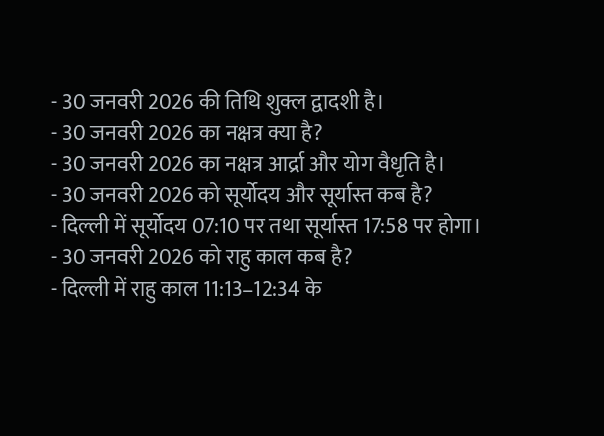- 30 जनवरी 2026 की तिथि शुक्ल द्वादशी है।
- 30 जनवरी 2026 का नक्षत्र क्या है?
- 30 जनवरी 2026 का नक्षत्र आर्द्रा और योग वैधृति है।
- 30 जनवरी 2026 को सूर्योदय और सूर्यास्त कब है?
- दिल्ली में सूर्योदय 07:10 पर तथा सूर्यास्त 17:58 पर होगा।
- 30 जनवरी 2026 को राहु काल कब है?
- दिल्ली में राहु काल 11:13–12:34 के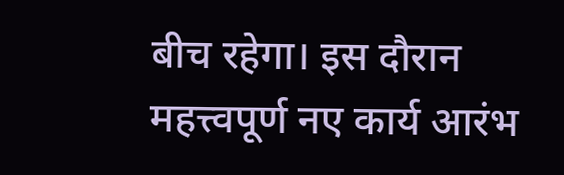बीच रहेगा। इस दौरान महत्त्वपूर्ण नए कार्य आरंभ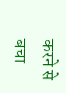करने से बचा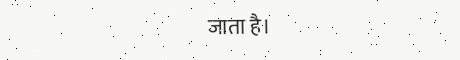जाता है।